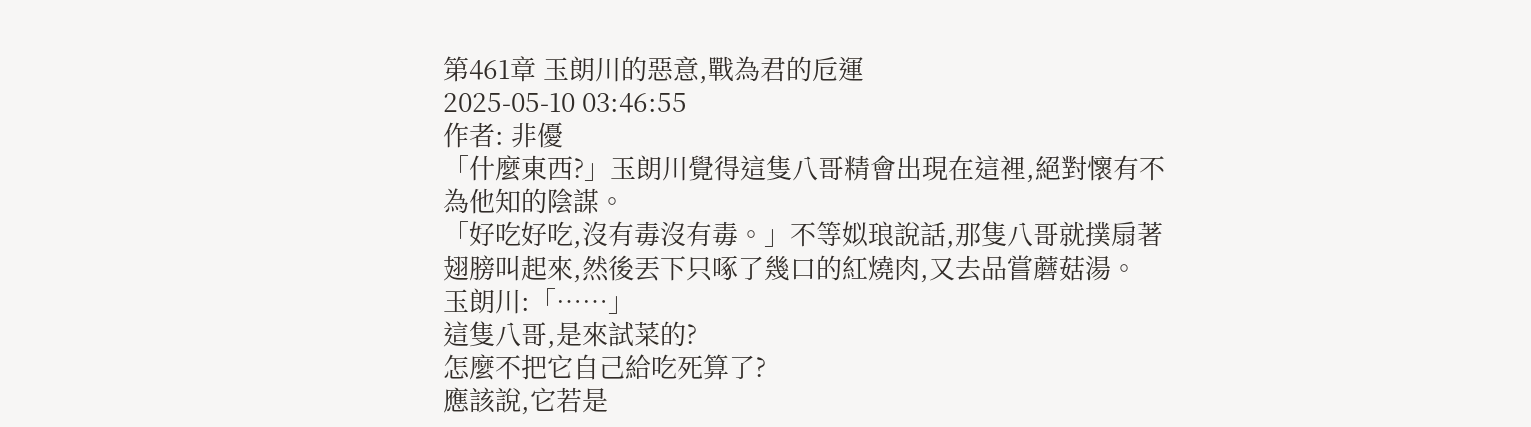第461章 玉朗川的惡意,戰為君的卮運
2025-05-10 03:46:55
作者: 非優
「什麼東西?」玉朗川覺得這隻八哥精會出現在這裡,絕對懷有不為他知的陰謀。
「好吃好吃,沒有毒沒有毒。」不等姒琅說話,那隻八哥就撲扇著翅膀叫起來,然後丟下只啄了幾口的紅燒肉,又去品嘗蘑菇湯。
玉朗川:「……」
這隻八哥,是來試菜的?
怎麼不把它自己給吃死算了?
應該說,它若是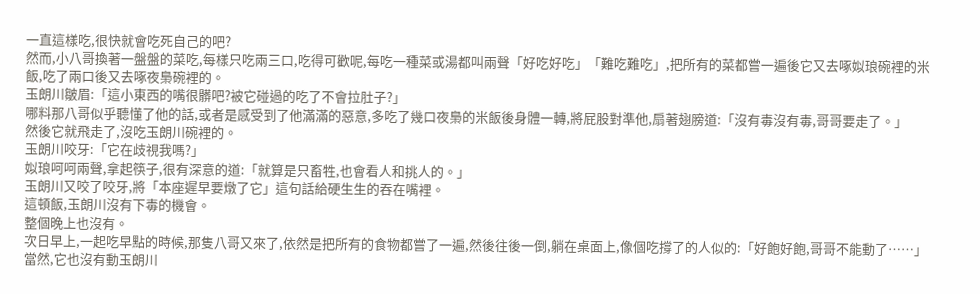一直這樣吃,很快就會吃死自己的吧?
然而,小八哥換著一盤盤的菜吃,每樣只吃兩三口,吃得可歡呢,每吃一種菜或湯都叫兩聲「好吃好吃」「難吃難吃」,把所有的菜都嘗一遍後它又去啄姒琅碗裡的米飯,吃了兩口後又去啄夜梟碗裡的。
玉朗川皺眉:「這小東西的嘴很髒吧?被它碰過的吃了不會拉肚子?」
哪料那八哥似乎聽懂了他的話,或者是感受到了他滿滿的惡意,多吃了幾口夜梟的米飯後身體一轉,將屁股對準他,扇著翅膀道:「沒有毒沒有毒,哥哥要走了。」
然後它就飛走了,沒吃玉朗川碗裡的。
玉朗川咬牙:「它在歧視我嗎?」
姒琅呵呵兩聲,拿起筷子,很有深意的道:「就算是只畜牲,也會看人和挑人的。」
玉朗川又咬了咬牙,將「本座遲早要燉了它」這句話給硬生生的吞在嘴裡。
這頓飯,玉朗川沒有下毒的機會。
整個晚上也沒有。
次日早上,一起吃早點的時候,那隻八哥又來了,依然是把所有的食物都嘗了一遍,然後往後一倒,躺在桌面上,像個吃撐了的人似的:「好飽好飽,哥哥不能動了……」
當然,它也沒有動玉朗川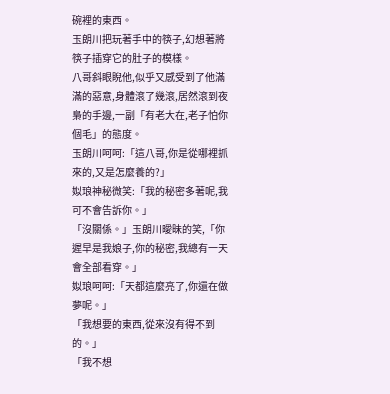碗裡的東西。
玉朗川把玩著手中的筷子,幻想著將筷子插穿它的肚子的模樣。
八哥斜眼睨他,似乎又感受到了他滿滿的惡意,身體滾了幾滾,居然滾到夜梟的手邊,一副「有老大在,老子怕你個毛」的態度。
玉朗川呵呵:「這八哥,你是從哪裡抓來的,又是怎麼養的?」
姒琅神秘微笑:「我的秘密多著呢,我可不會告訴你。」
「沒關係。」玉朗川曖昧的笑,「你遲早是我娘子,你的秘密,我總有一天會全部看穿。」
姒琅呵呵:「天都這麼亮了,你還在做夢呢。」
「我想要的東西,從來沒有得不到的。」
「我不想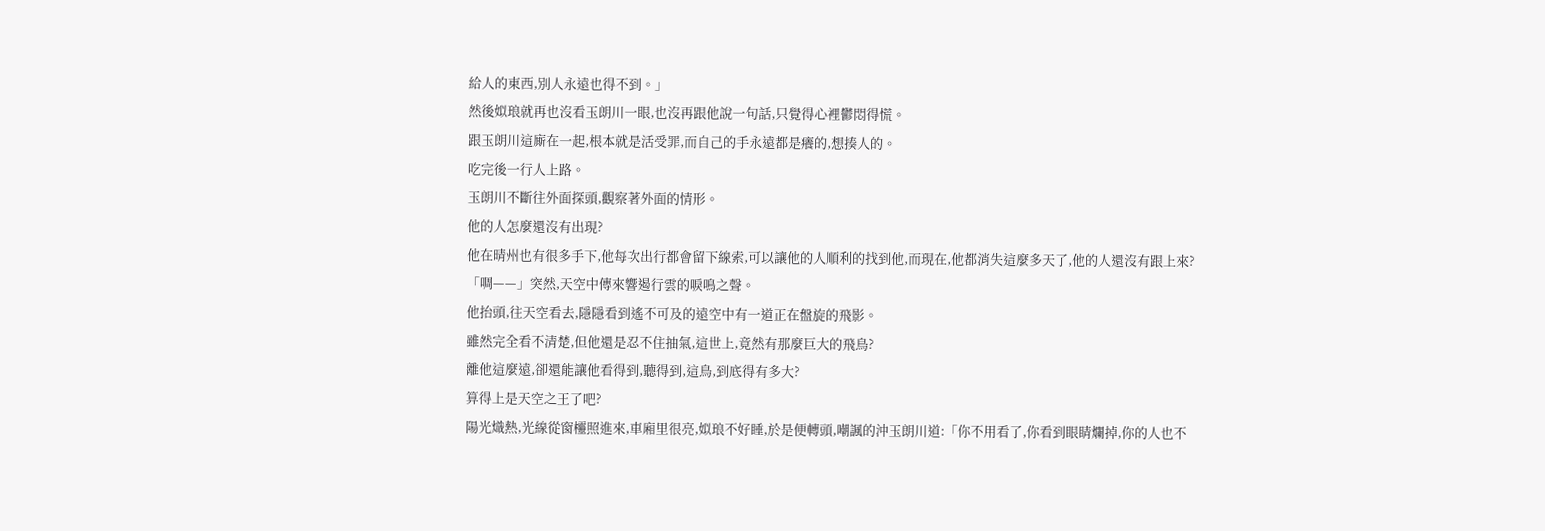給人的東西,別人永遠也得不到。」
然後姒琅就再也沒看玉朗川一眼,也沒再跟他說一句話,只覺得心裡鬱悶得慌。
跟玉朗川這廝在一起,根本就是活受罪,而自己的手永遠都是癢的,想揍人的。
吃完後一行人上路。
玉朗川不斷往外面探頭,觀察著外面的情形。
他的人怎麼還沒有出現?
他在晴州也有很多手下,他每次出行都會留下線索,可以讓他的人順利的找到他,而現在,他都消失這麼多天了,他的人還沒有跟上來?
「啁——」突然,天空中傳來響遏行雲的唳鳴之聲。
他抬頭,往天空看去,隱隱看到遙不可及的遠空中有一道正在盤旋的飛影。
雖然完全看不清楚,但他還是忍不住抽氣,這世上,竟然有那麼巨大的飛鳥?
離他這麼遠,卻還能讓他看得到,聽得到,這鳥,到底得有多大?
算得上是天空之王了吧?
陽光熾熱,光線從窗欞照進來,車廂里很亮,姒琅不好睡,於是便轉頭,嘲諷的沖玉朗川道:「你不用看了,你看到眼睛爛掉,你的人也不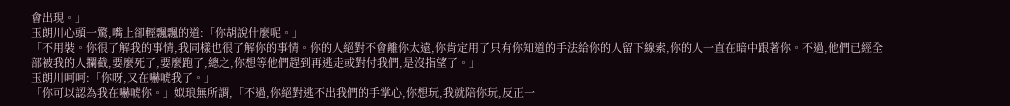會出現。」
玉朗川心頭一驚,嘴上卻輕飄飄的道:「你胡說什麼呢。」
「不用裝。你很了解我的事情,我同樣也很了解你的事情。你的人絕對不會離你太遠,你肯定用了只有你知道的手法給你的人留下線索,你的人一直在暗中跟著你。不過,他們已經全部被我的人攔截,要麼死了,要麼跑了,總之,你想等他們趕到再逃走或對付我們,是沒指望了。」
玉朗川呵呵:「你呀,又在嚇唬我了。」
「你可以認為我在嚇唬你。」姒琅無所謂,「不過,你絕對逃不出我們的手掌心,你想玩,我就陪你玩,反正一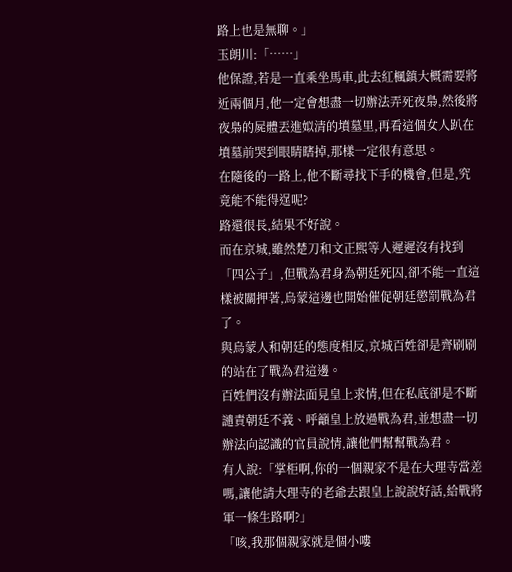路上也是無聊。」
玉朗川:「……」
他保證,若是一直乘坐馬車,此去紅楓鎮大概需要將近兩個月,他一定會想盡一切辦法弄死夜梟,然後將夜梟的屍體丟進姒清的墳墓里,再看這個女人趴在墳墓前哭到眼睛瞎掉,那樣一定很有意思。
在隨後的一路上,他不斷尋找下手的機會,但是,究竟能不能得逞呢?
路還很長,結果不好說。
而在京城,雖然楚刀和文正熙等人遲遲沒有找到「四公子」,但戰為君身為朝廷死囚,卻不能一直這樣被關押著,烏蒙這邊也開始催促朝廷懲罰戰為君了。
與烏蒙人和朝廷的態度相反,京城百姓卻是齊刷刷的站在了戰為君這邊。
百姓們沒有辦法面見皇上求情,但在私底卻是不斷譴責朝廷不義、呼籲皇上放過戰為君,並想盡一切辦法向認識的官員說情,讓他們幫幫戰為君。
有人說:「掌柜啊,你的一個親家不是在大理寺當差嗎,讓他請大理寺的老爺去跟皇上說說好話,給戰將軍一條生路啊?」
「咳,我那個親家就是個小嘍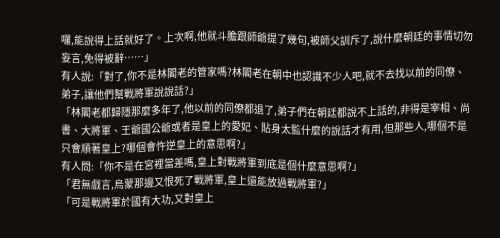囉,能說得上話就好了。上次啊,他就斗膽跟師爺提了幾句,被師父訓斥了,說什麼朝廷的事情切勿妄言,免得被辭……」
有人說:「對了,你不是林閣老的管家嗎?林閣老在朝中也認識不少人吧,就不去找以前的同僚、弟子,讓他們幫戰將軍說說話?」
「林閣老都歸隱那麼多年了,他以前的同僚都退了,弟子們在朝廷都說不上話的,非得是宰相、尚書、大將軍、王爺國公爺或者是皇上的愛妃、貼身太監什麼的說話才有用,但那些人,哪個不是只會順著皇上?哪個會忤逆皇上的意思啊?」
有人問:「你不是在宮裡當差嗎,皇上對戰將軍到底是個什麼意思啊?」
「君無戲言,烏蒙那邊又恨死了戰將軍,皇上還能放過戰將軍?」
「可是戰將軍於國有大功,又對皇上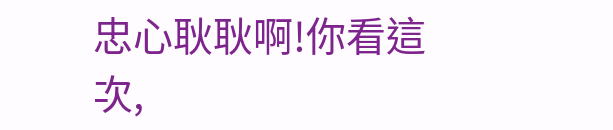忠心耿耿啊!你看這次,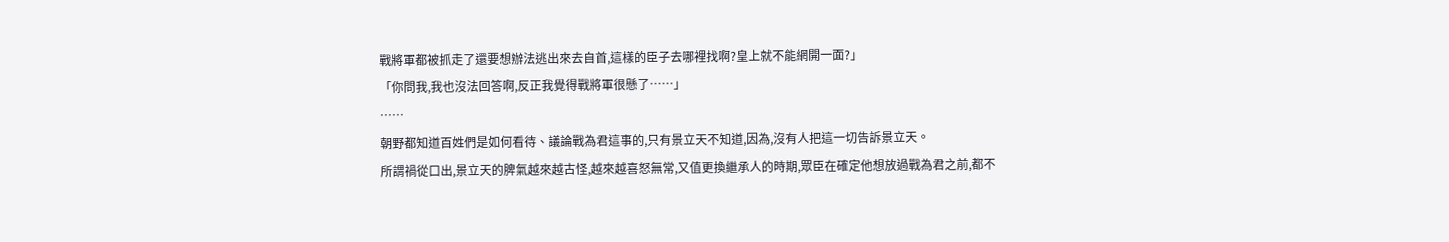戰將軍都被抓走了還要想辦法逃出來去自首,這樣的臣子去哪裡找啊?皇上就不能網開一面?」
「你問我,我也沒法回答啊,反正我覺得戰將軍很懸了……」
……
朝野都知道百姓們是如何看待、議論戰為君這事的,只有景立天不知道,因為,沒有人把這一切告訴景立天。
所謂禍從口出,景立天的脾氣越來越古怪,越來越喜怒無常,又值更換繼承人的時期,眾臣在確定他想放過戰為君之前,都不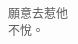願意去惹他不悅。